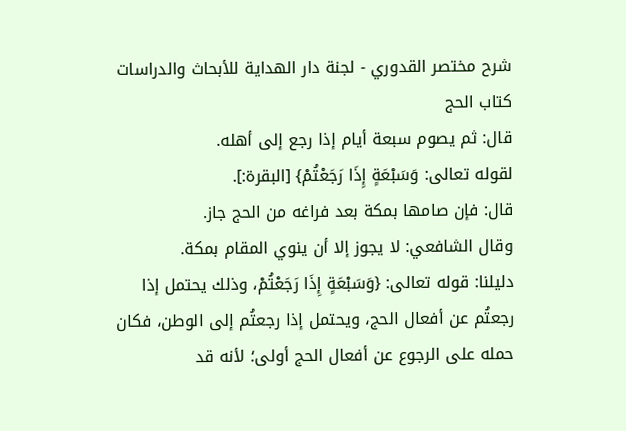شرح مختصر القدوري - لجنة دار الهداية للأبحاث والدراسات
كتاب الحج
قال: ثم يصوم سبعة أيام إذا رجع إلى أهله.
لقوله تعالى: وَسَبْعَةٍ إِذَا رَجَعْتُمْ} [البقرة:].
قال: فإن صامها بمكة بعد فراغه من الحج جاز.
وقال الشافعي: لا يجوز إلا أن ينوي المقام بمكة.
دليلنا: قوله تعالى: {وَسَبْعَةٍ إِذَا رَجَعْتُمْ، وذلك يحتمل إذا رجعتُم عن أفعال الحج، ويحتمل إذا رجعتُم إلى الوطن، فكان حمله على الرجوع عن أفعال الحج أولى؛ لأنه قد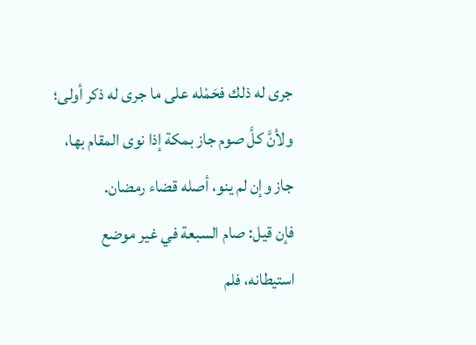جرى له ذلك فحَمْله على ما جرى له ذكر أولى؛ ولأنَّ كلَّ صوم جاز بمكة إذا نوى المقام بها، جاز وإن لم ينو، أصله قضاء رمضان.
فإن قيل: صام السبعة في غير موضع استيطانه، فلم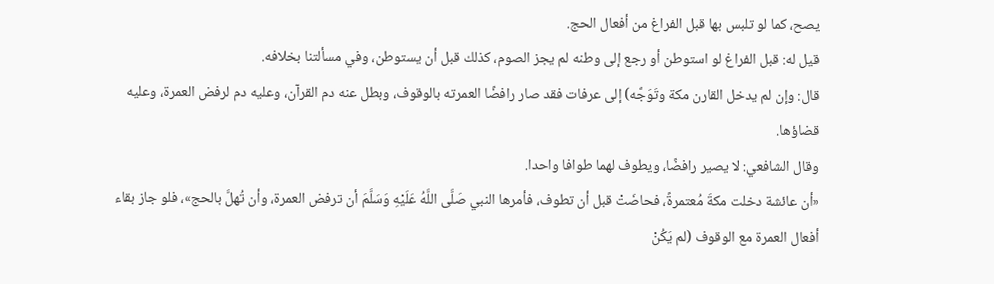يصح، كما لو تلبس بها قبل الفراغ من أفعال الحج.
قيل له: قبل الفراغ لو استوطن أو رجع إلى وطنه لم يجز الصوم، كذلك قبل أن يستوطن، وفي مسألتنا بخلافه.
قال: وإن لم يدخل القارن مكة وتَوَجَّه) إلى عرفات فقد صار رافضًا العمرته بالوقوف، وبطل عنه دم القرآن، وعليه دم لرفض العمرة، وعليه قضاؤها.
وقال الشافعي: لا يصير رافضًا، ويطوف لهما طوافا واحدا.
«أن عائشة دخلت مكةَ مُعتمرةً، فحاضَتْ قبل أن تطوف، فأمرها النبي صَلَّى اللَّهُ عَلَيْهِ وَسَلَّمَ أن ترفض العمرة، وأن تُهلَّ بالحج»، فلو جاز بقاء أفعال العمرة مع الوقوف (لم يَكُنْ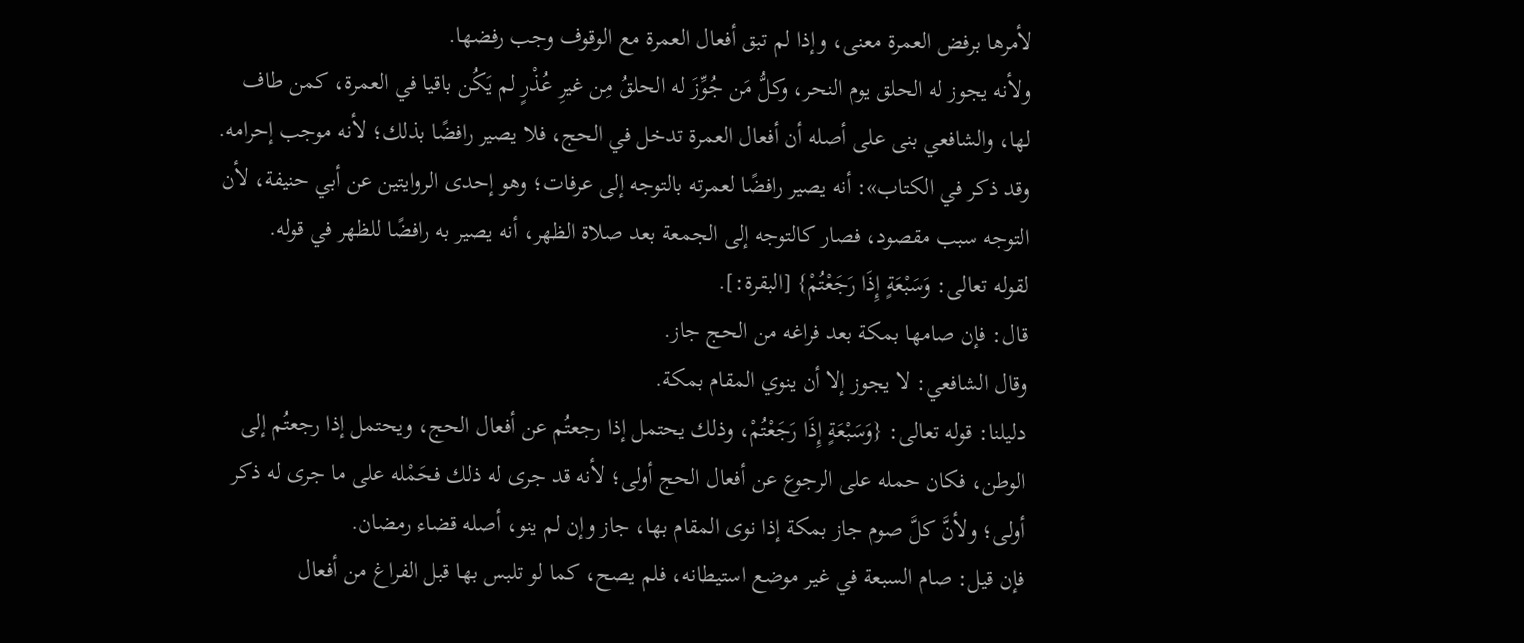لأمرها برفض العمرة معنى، وإذا لم تبق أفعال العمرة مع الوقوف وجب رفضها.
ولأنه يجوز له الحلق يوم النحر، وكلُّ مَن جُوِّزَ له الحلقُ مِن غيرِ عُذْرٍ لم يَكُن باقيا في العمرة، كمن طاف لها، والشافعي بنى على أصله أن أفعال العمرة تدخل في الحج، فلا يصير رافضًا بذلك؛ لأنه موجب إحرامه.
وقد ذكر في الكتاب»: أنه يصير رافضًا لعمرته بالتوجه إلى عرفات؛ وهو إحدى الروايتين عن أبي حنيفة، لأن التوجه سبب مقصود، فصار كالتوجه إلى الجمعة بعد صلاة الظهر، أنه يصير به رافضًا للظهر في قوله.
لقوله تعالى: وَسَبْعَةٍ إِذَا رَجَعْتُمْ} [البقرة:].
قال: فإن صامها بمكة بعد فراغه من الحج جاز.
وقال الشافعي: لا يجوز إلا أن ينوي المقام بمكة.
دليلنا: قوله تعالى: {وَسَبْعَةٍ إِذَا رَجَعْتُمْ، وذلك يحتمل إذا رجعتُم عن أفعال الحج، ويحتمل إذا رجعتُم إلى الوطن، فكان حمله على الرجوع عن أفعال الحج أولى؛ لأنه قد جرى له ذلك فحَمْله على ما جرى له ذكر أولى؛ ولأنَّ كلَّ صوم جاز بمكة إذا نوى المقام بها، جاز وإن لم ينو، أصله قضاء رمضان.
فإن قيل: صام السبعة في غير موضع استيطانه، فلم يصح، كما لو تلبس بها قبل الفراغ من أفعال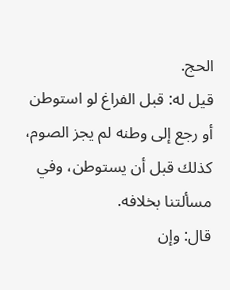الحج.
قيل له: قبل الفراغ لو استوطن أو رجع إلى وطنه لم يجز الصوم، كذلك قبل أن يستوطن، وفي مسألتنا بخلافه.
قال: وإن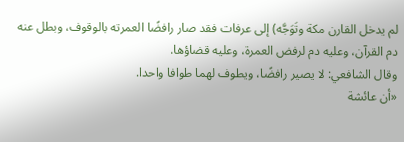لم يدخل القارن مكة وتَوَجَّه) إلى عرفات فقد صار رافضًا العمرته بالوقوف، وبطل عنه دم القرآن، وعليه دم لرفض العمرة، وعليه قضاؤها.
وقال الشافعي: لا يصير رافضًا، ويطوف لهما طوافا واحدا.
«أن عائشة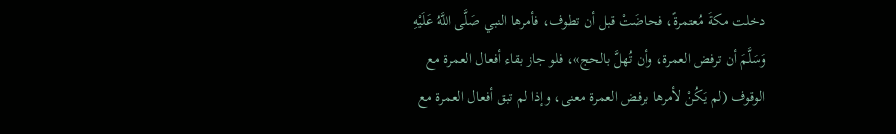دخلت مكةَ مُعتمرةً، فحاضَتْ قبل أن تطوف، فأمرها النبي صَلَّى اللَّهُ عَلَيْهِ وَسَلَّمَ أن ترفض العمرة، وأن تُهلَّ بالحج»، فلو جاز بقاء أفعال العمرة مع الوقوف (لم يَكُنْ لأمرها برفض العمرة معنى، وإذا لم تبق أفعال العمرة مع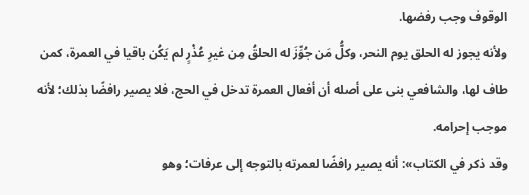الوقوف وجب رفضها.
ولأنه يجوز له الحلق يوم النحر، وكلُّ مَن جُوِّزَ له الحلقُ مِن غيرِ عُذْرٍ لم يَكُن باقيا في العمرة، كمن طاف لها، والشافعي بنى على أصله أن أفعال العمرة تدخل في الحج، فلا يصير رافضًا بذلك؛ لأنه موجب إحرامه.
وقد ذكر في الكتاب»: أنه يصير رافضًا لعمرته بالتوجه إلى عرفات؛ وهو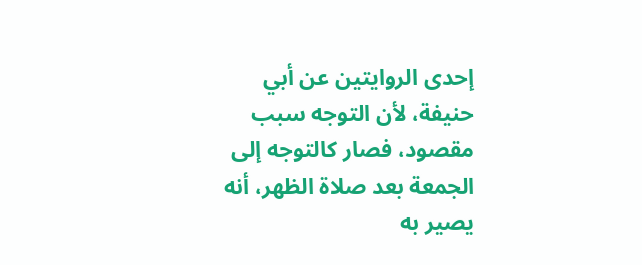إحدى الروايتين عن أبي حنيفة، لأن التوجه سبب مقصود، فصار كالتوجه إلى الجمعة بعد صلاة الظهر، أنه يصير به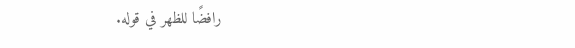رافضًا للظهر في قوله.